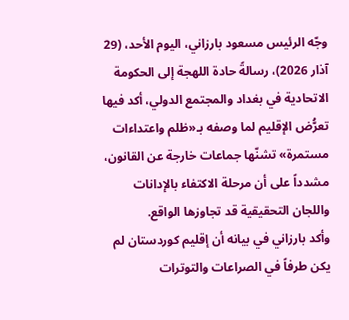وجّه الرئيس مسعود بارزاني، اليوم الأحد، (29 آذار 2026)، رسالةً حادة اللهجة إلى الحكومة الاتحادية في بغداد والمجتمع الدولي، أكد فيها تعرُّض الإقليم لما وصفه بـ«ظلم واعتداءات مستمرة» تشنّها جماعات خارجة عن القانون، مشدداً على أن مرحلة الاكتفاء بالإدانات واللجان التحقيقية قد تجاوزها الواقع.
وأكد بارزاني في بيانه أن إقليم كوردستان لم يكن طرفاً في الصراعات والتوترات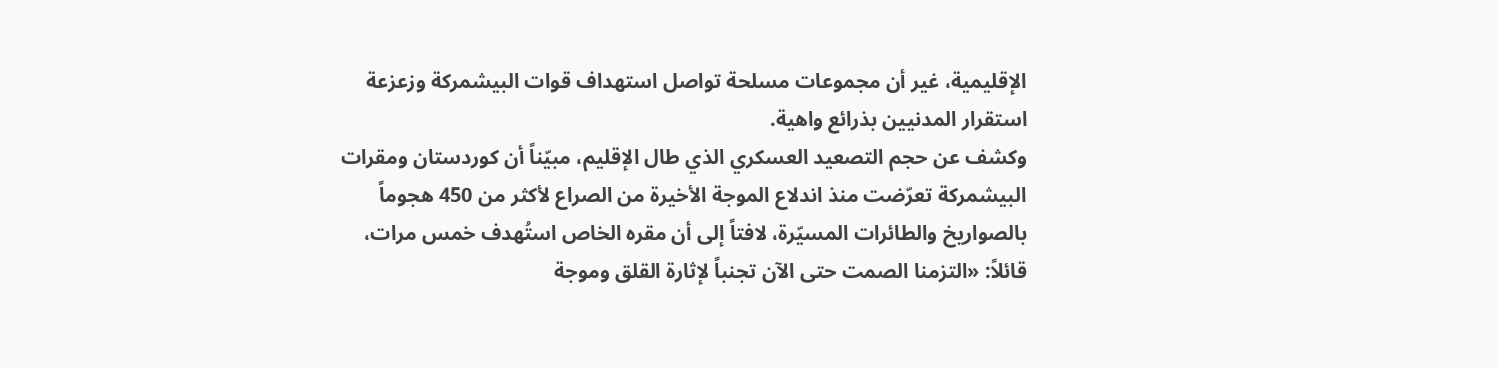الإقليمية، غير أن مجموعات مسلحة تواصل استهداف قوات البيشمركة وزعزعة استقرار المدنيين بذرائع واهية.
وكشف عن حجم التصعيد العسكري الذي طال الإقليم، مبيّناً أن كوردستان ومقرات البيشمركة تعرّضت منذ اندلاع الموجة الأخيرة من الصراع لأكثر من 450 هجوماً بالصواريخ والطائرات المسيّرة، لافتاً إلى أن مقره الخاص استُهدف خمس مرات، قائلاً: «التزمنا الصمت حتى الآن تجنباً لإثارة القلق وموجة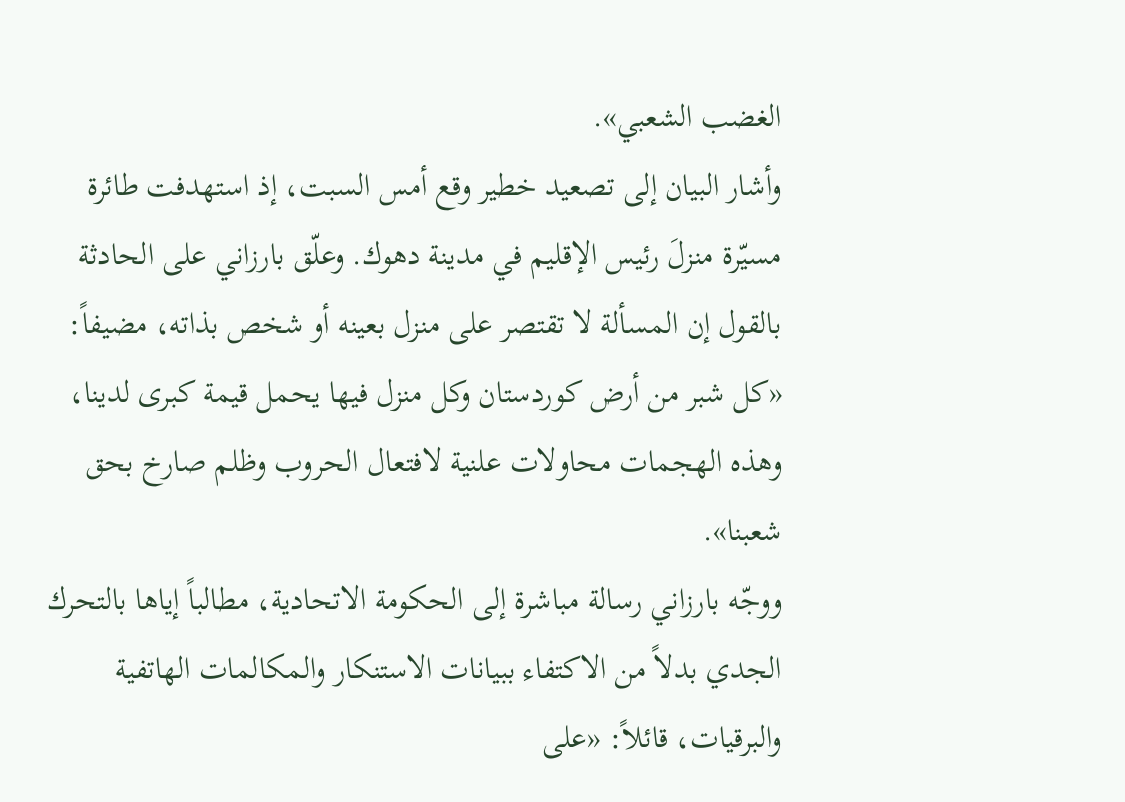الغضب الشعبي».
وأشار البيان إلى تصعيد خطير وقع أمس السبت، إذ استهدفت طائرة مسيّرة منزلَ رئيس الإقليم في مدينة دهوك. وعلّق بارزاني على الحادثة بالقول إن المسألة لا تقتصر على منزل بعينه أو شخص بذاته، مضيفاً: «كل شبر من أرض كوردستان وكل منزل فيها يحمل قيمة كبرى لدينا، وهذه الهجمات محاولات علنية لافتعال الحروب وظلم صارخ بحق شعبنا».
ووجّه بارزاني رسالة مباشرة إلى الحكومة الاتحادية، مطالباً إياها بالتحرك الجدي بدلاً من الاكتفاء ببيانات الاستنكار والمكالمات الهاتفية والبرقيات، قائلاً: «على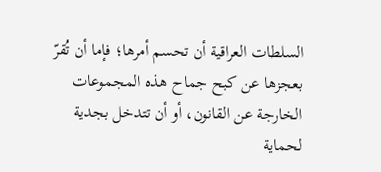السلطات العراقية أن تحسم أمرها؛ فإما أن تُقرّ بعجزها عن كبح جماح هذه المجموعات الخارجة عن القانون، أو أن تتدخل بجدية لحماية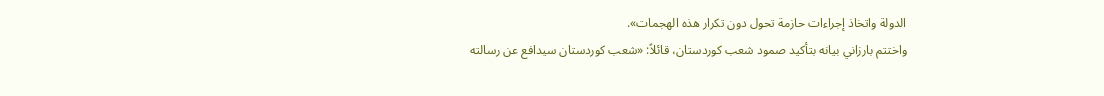الدولة واتخاذ إجراءات حازمة تحول دون تكرار هذه الهجمات».
واختتم بارزاني بيانه بتأكيد صمود شعب كوردستان، قائلاً: «شعب كوردستان سيدافع عن رسالته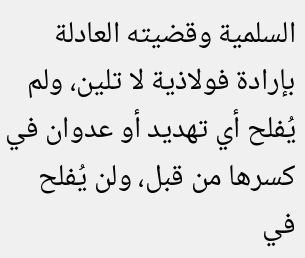السلمية وقضيته العادلة بإرادة فولاذية لا تلين، ولم يُفلح أي تهديد أو عدوان في كسرها من قبل، ولن يُفلح في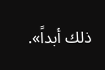ذلك أبداً».